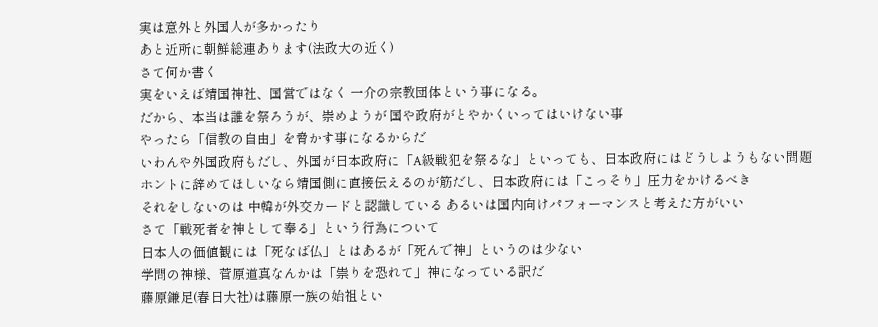実は意外と外国人が多かったり
あと近所に朝鮮総連あります(法政大の近く)
さて何か書く
実をいえば靖国神社、国営ではなく 一介の宗教団体という事になる。
だから、本当は誰を祭ろうが、崇めようが 国や政府がとやかくいってはいけない事
やったら「信教の自由」を脅かす事になるからだ
いわんや外国政府もだし、外国が日本政府に「A級戦犯を祭るな」といっても、日本政府にはどうしようもない問題
ホントに辞めてほしいなら靖国側に直接伝えるのが筋だし、日本政府には「こっそり」圧力をかけるべき
それをしないのは 中韓が外交カードと認識している あるいは国内向けパフォーマンスと考えた方がいい
さて「戦死者を神として奉る」という行為について
日本人の価値観には「死なば仏」とはあるが「死んで神」というのは少ない
学問の神様、菅原道真なんかは「祟りを恐れて」神になっている訳だ
藤原鎌足(春日大社)は藤原一族の始祖とい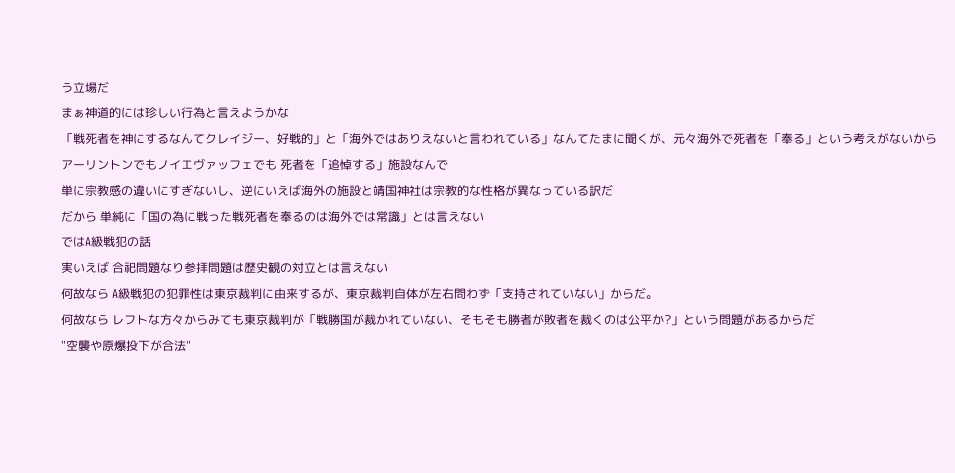う立場だ
まぁ神道的には珍しい行為と言えようかな
「戦死者を神にするなんてクレイジー、好戦的」と「海外ではありえないと言われている」なんてたまに聞くが、元々海外で死者を「奉る」という考えがないから
アーリントンでもノイエヴァッフェでも 死者を「追悼する」施設なんで
単に宗教感の違いにすぎないし、逆にいえば海外の施設と靖国神社は宗教的な性格が異なっている訳だ
だから 単純に「国の為に戦った戦死者を奉るのは海外では常識」とは言えない
ではA級戦犯の話
実いえば 合祀問題なり参拝問題は歴史観の対立とは言えない
何故なら A級戦犯の犯罪性は東京裁判に由来するが、東京裁判自体が左右問わず「支持されていない」からだ。
何故なら レフトな方々からみても東京裁判が「戦勝国が裁かれていない、そもそも勝者が敗者を裁くのは公平か?」という問題があるからだ
"空襲や原爆投下が合法"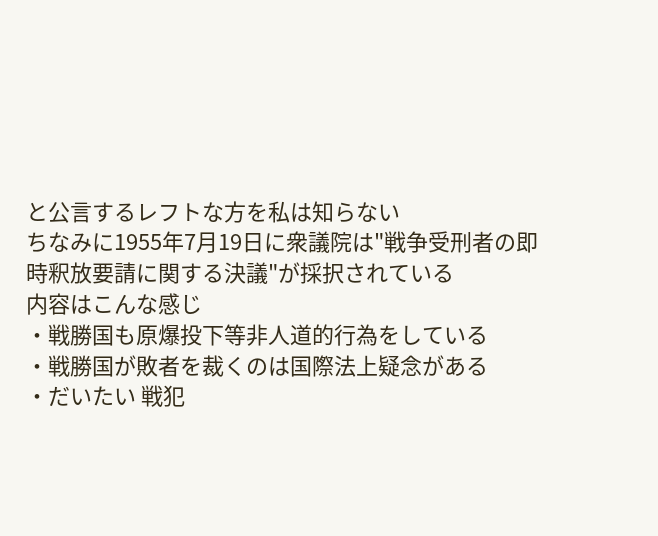と公言するレフトな方を私は知らない
ちなみに1955年7月19日に衆議院は"戦争受刑者の即時釈放要請に関する決議"が採択されている
内容はこんな感じ
・戦勝国も原爆投下等非人道的行為をしている
・戦勝国が敗者を裁くのは国際法上疑念がある
・だいたい 戦犯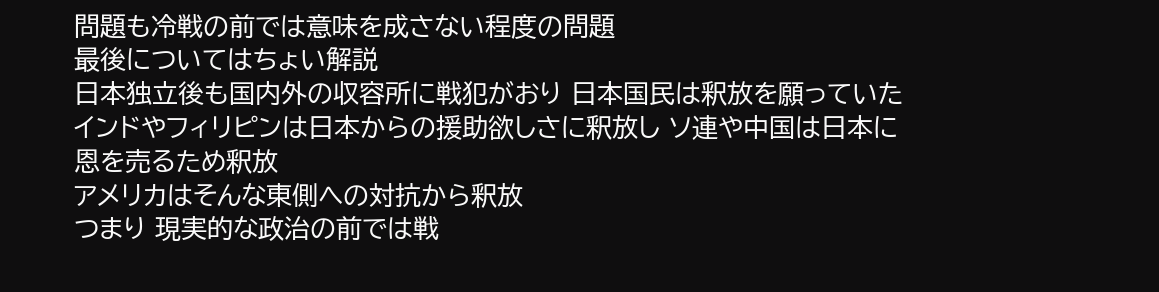問題も冷戦の前では意味を成さない程度の問題
最後についてはちょい解説
日本独立後も国内外の収容所に戦犯がおり 日本国民は釈放を願っていた
インドやフィリピンは日本からの援助欲しさに釈放し ソ連や中国は日本に恩を売るため釈放
アメリカはそんな東側への対抗から釈放
つまり 現実的な政治の前では戦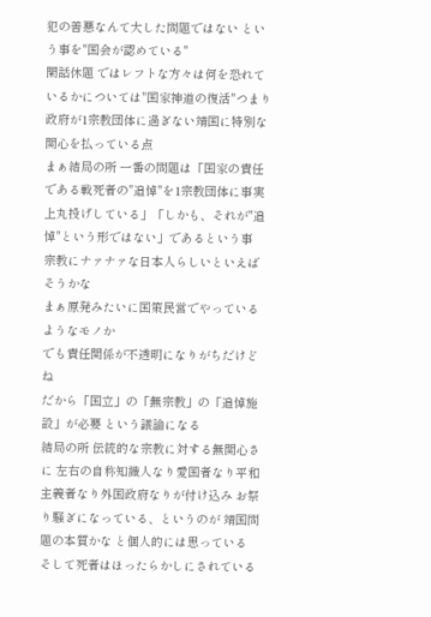犯の善悪なんて大した問題ではない という事を"国会が認めている"
閑話休題 ではレフトな方々は何を恐れているかについては"国家神道の復活"つまり 政府が1宗教団体に過ぎない靖国に特別な関心を払っている点
まぁ結局の所 一番の問題は「国家の責任である戦死者の"追悼"を1宗教団体に事実上丸投げしている」「しかも、それが"追悼"という形ではない」であるという事
宗教にナァナァな日本人らしいといえばそうかな
まぁ原発みたいに国策民営でやっているようなモノか
でも責任関係が不透明になりがちだけどね
だから「国立」の「無宗教」の「追悼施設」が必要 という議論になる
結局の所 伝統的な宗教に対する無関心さに 左右の自称知識人なり愛国者なり平和主義者なり外国政府なりが付け込み お祭り騒ぎになっている、というのが 靖国問題の本質かな と個人的には思っている
そして死者はほったらかしにされている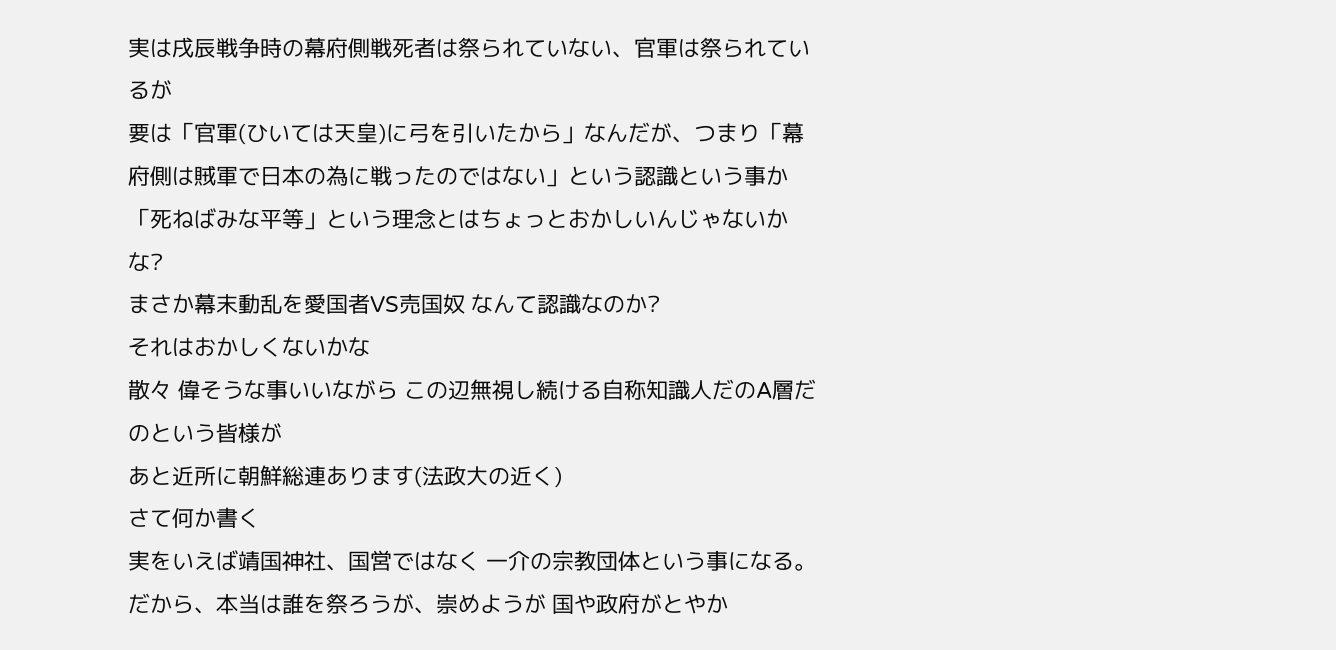実は戌辰戦争時の幕府側戦死者は祭られていない、官軍は祭られているが
要は「官軍(ひいては天皇)に弓を引いたから」なんだが、つまり「幕府側は賊軍で日本の為に戦ったのではない」という認識という事か
「死ねばみな平等」という理念とはちょっとおかしいんじゃないかな?
まさか幕末動乱を愛国者VS売国奴 なんて認識なのか?
それはおかしくないかな
散々 偉そうな事いいながら この辺無視し続ける自称知識人だのA層だのという皆様が
あと近所に朝鮮総連あります(法政大の近く)
さて何か書く
実をいえば靖国神社、国営ではなく 一介の宗教団体という事になる。
だから、本当は誰を祭ろうが、崇めようが 国や政府がとやか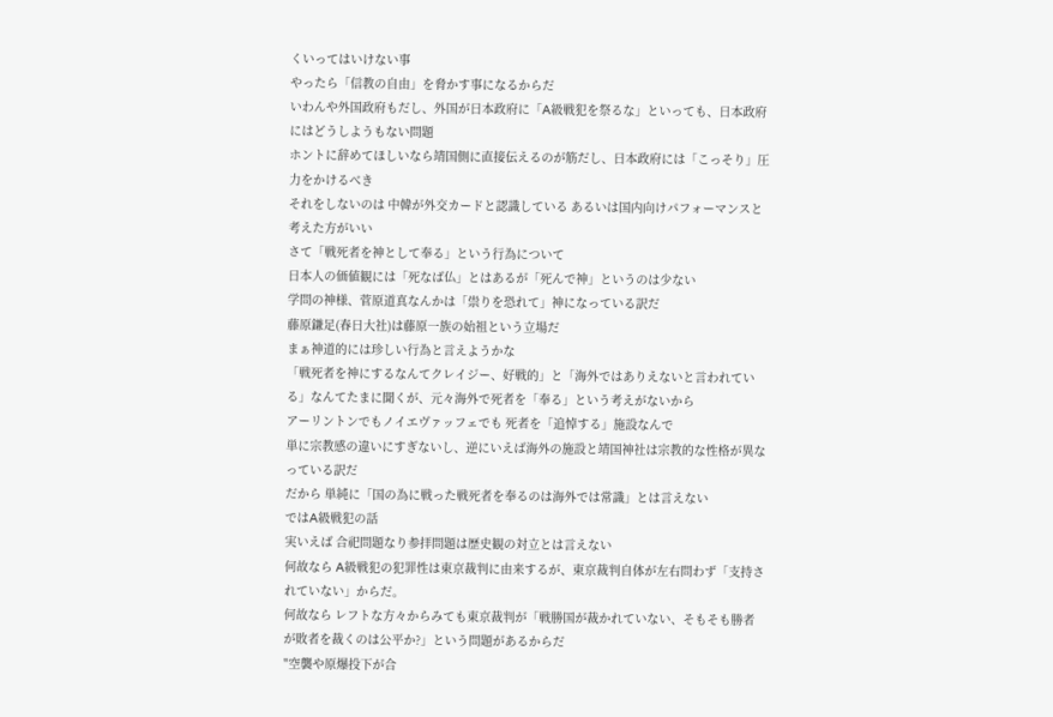くいってはいけない事
やったら「信教の自由」を脅かす事になるからだ
いわんや外国政府もだし、外国が日本政府に「A級戦犯を祭るな」といっても、日本政府にはどうしようもない問題
ホントに辞めてほしいなら靖国側に直接伝えるのが筋だし、日本政府には「こっそり」圧力をかけるべき
それをしないのは 中韓が外交カードと認識している あるいは国内向けパフォーマンスと考えた方がいい
さて「戦死者を神として奉る」という行為について
日本人の価値観には「死なば仏」とはあるが「死んで神」というのは少ない
学問の神様、菅原道真なんかは「祟りを恐れて」神になっている訳だ
藤原鎌足(春日大社)は藤原一族の始祖という立場だ
まぁ神道的には珍しい行為と言えようかな
「戦死者を神にするなんてクレイジー、好戦的」と「海外ではありえないと言われている」なんてたまに聞くが、元々海外で死者を「奉る」という考えがないから
アーリントンでもノイエヴァッフェでも 死者を「追悼する」施設なんで
単に宗教感の違いにすぎないし、逆にいえば海外の施設と靖国神社は宗教的な性格が異なっている訳だ
だから 単純に「国の為に戦った戦死者を奉るのは海外では常識」とは言えない
ではA級戦犯の話
実いえば 合祀問題なり参拝問題は歴史観の対立とは言えない
何故なら A級戦犯の犯罪性は東京裁判に由来するが、東京裁判自体が左右問わず「支持されていない」からだ。
何故なら レフトな方々からみても東京裁判が「戦勝国が裁かれていない、そもそも勝者が敗者を裁くのは公平か?」という問題があるからだ
"空襲や原爆投下が合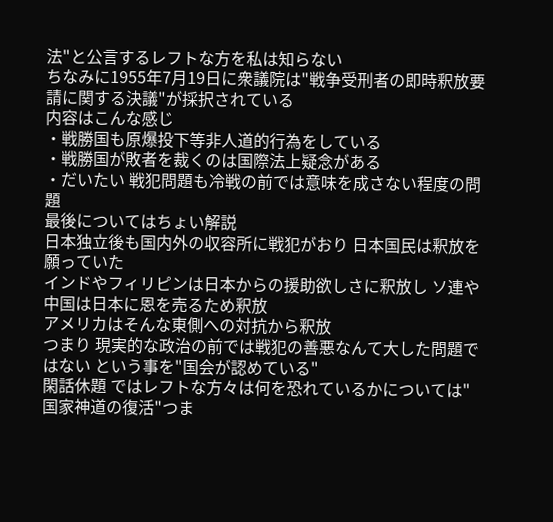法"と公言するレフトな方を私は知らない
ちなみに1955年7月19日に衆議院は"戦争受刑者の即時釈放要請に関する決議"が採択されている
内容はこんな感じ
・戦勝国も原爆投下等非人道的行為をしている
・戦勝国が敗者を裁くのは国際法上疑念がある
・だいたい 戦犯問題も冷戦の前では意味を成さない程度の問題
最後についてはちょい解説
日本独立後も国内外の収容所に戦犯がおり 日本国民は釈放を願っていた
インドやフィリピンは日本からの援助欲しさに釈放し ソ連や中国は日本に恩を売るため釈放
アメリカはそんな東側への対抗から釈放
つまり 現実的な政治の前では戦犯の善悪なんて大した問題ではない という事を"国会が認めている"
閑話休題 ではレフトな方々は何を恐れているかについては"国家神道の復活"つま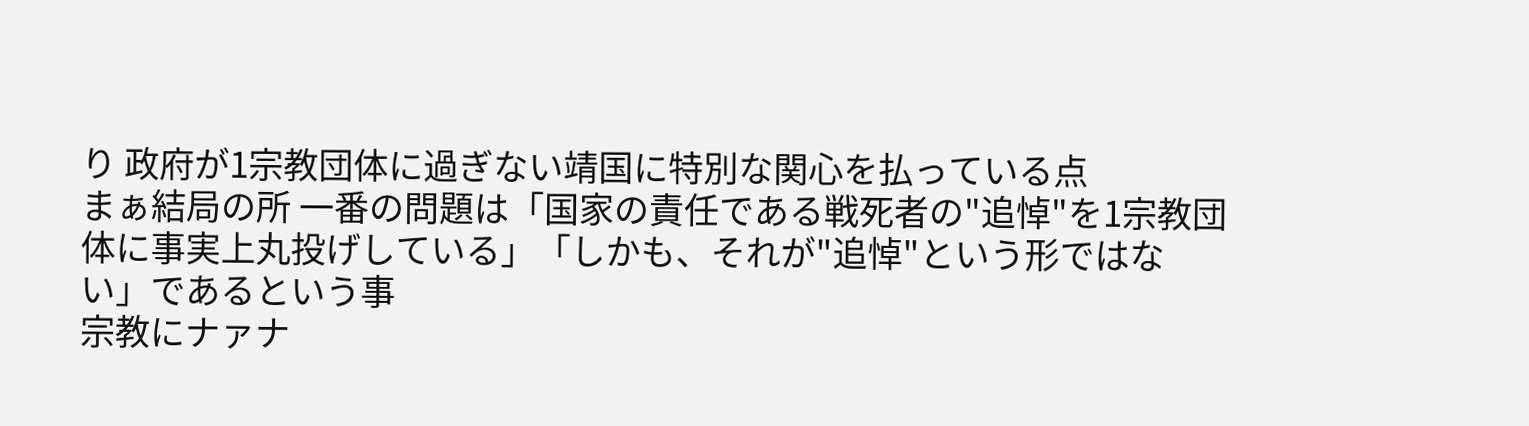り 政府が1宗教団体に過ぎない靖国に特別な関心を払っている点
まぁ結局の所 一番の問題は「国家の責任である戦死者の"追悼"を1宗教団体に事実上丸投げしている」「しかも、それが"追悼"という形ではない」であるという事
宗教にナァナ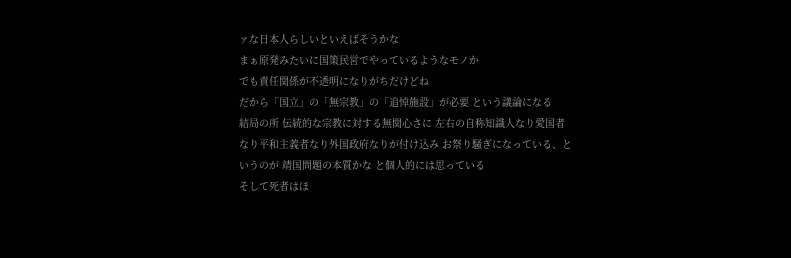ァな日本人らしいといえばそうかな
まぁ原発みたいに国策民営でやっているようなモノか
でも責任関係が不透明になりがちだけどね
だから「国立」の「無宗教」の「追悼施設」が必要 という議論になる
結局の所 伝統的な宗教に対する無関心さに 左右の自称知識人なり愛国者なり平和主義者なり外国政府なりが付け込み お祭り騒ぎになっている、というのが 靖国問題の本質かな と個人的には思っている
そして死者はほ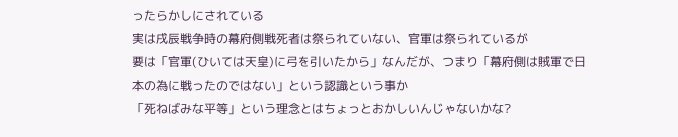ったらかしにされている
実は戌辰戦争時の幕府側戦死者は祭られていない、官軍は祭られているが
要は「官軍(ひいては天皇)に弓を引いたから」なんだが、つまり「幕府側は賊軍で日本の為に戦ったのではない」という認識という事か
「死ねばみな平等」という理念とはちょっとおかしいんじゃないかな?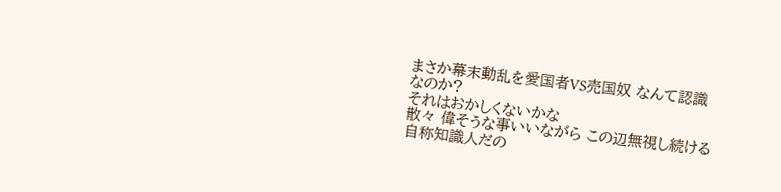まさか幕末動乱を愛国者VS売国奴 なんて認識なのか?
それはおかしくないかな
散々 偉そうな事いいながら この辺無視し続ける自称知識人だの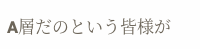A層だのという皆様が